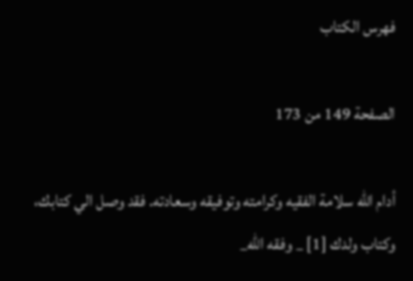فهرس الكتاب

الصفحة 149 من 173

أدام الله سلامة الفقيه وكرامته وتوفيقه وسعادته. فقد وصل الي كتابك، وكتاب ولدك [1] _ وفقه اللّه_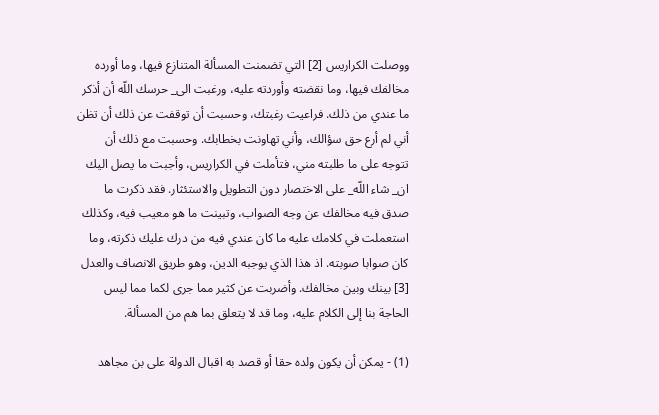ووصلت الكراريس [2] التي تضمنت المسألة المتنازع فيها، وما أورده مخالفك فيها، وما نقضته وأوردته عليه، ورغبت الى_ حرسك اللّه أن أذكر ما عندي من ذلك. فراعيت رغبتك، وحسبت أن توقفت عن ذلك أن تظن أني لم أرع حق سؤالك، وأني تهاونت بخطابك. وحسبت مع ذلك أن تتوجه على ما طلبته مني، فتأملت في الكراريس، وأجبت ما يصل اليك ان_ شاء اللّه_ على الاختصار دون التطويل والاستئثار. فقد ذكرت ما صدق فيه مخالفك عن وجه الصواب، وتبينت ما هو معيب فيه، وكذلك استعملت في كلامك عليه ما كان عندي فيه من درك عليك ذكرته، وما كان صوابا صوبته. اذ هذا الذي يوجبه الدين، وهو طريق الانصاف والعدل [3] بينك وبين مخالفك. وأضربت عن كثير مما جرى لكما مما ليس الحاجة بنا إلى الكلام عليه، وما قد لا يتعلق بما هم من المسألة.

(1) - يمكن أن يكون ولده حقا أو قصد به اقبال الدولة على بن مجاهد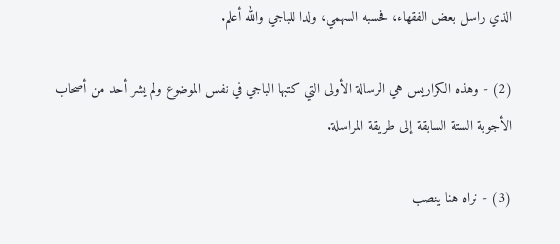الذي راسل بعض الفقهاء، فحسبه السهمي، ولدا للباجي والله أعلم.

(2) - وهذه الكراريس هي الرسالة الأولى التي كتبها الباجي في نفس الموضوع ولم يشر أحد من أصحاب الأجوبة الستة السابقة إلى طريقة المراسلة.

(3) - نراه هنا ينصب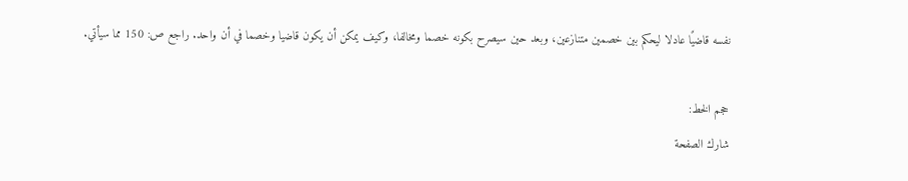نفسه قاضيًا عادلا ليحكم بين خصمين متنازعين، وبعد حين سيصرح بكونه خصما ومخالفا، وكيف يمكن أن يكون قاضيا وخصما في أن واحد. راجع ص: 150 مما سيأتي.

حجم الخط:
شارك الصفحة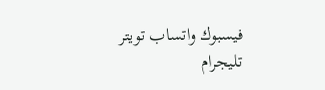فيسبوك واتساب تويتر تليجرام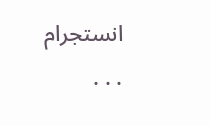انستجرام
. . .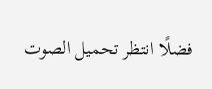فضلًا انتظر تحميل الصوت